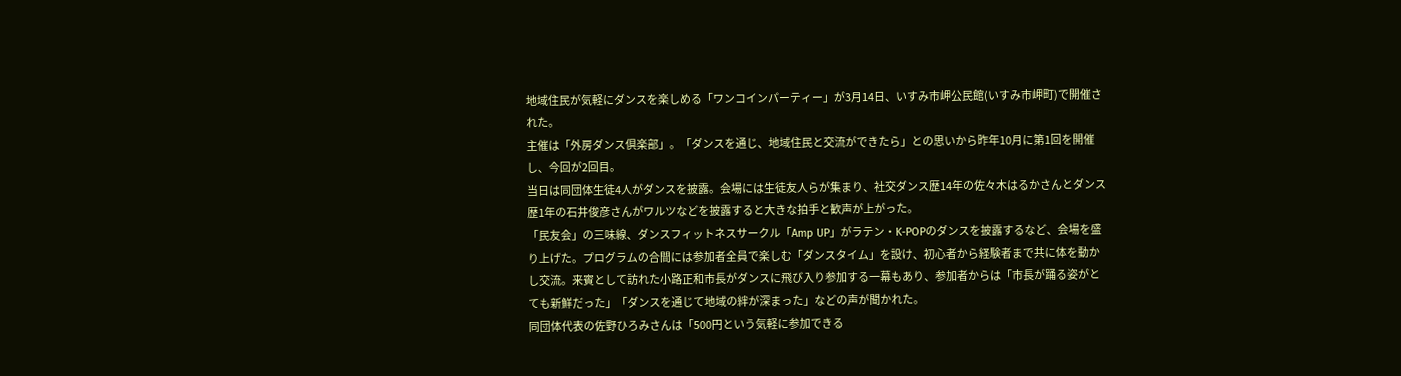地域住民が気軽にダンスを楽しめる「ワンコインパーティー」が3月14日、いすみ市岬公民館(いすみ市岬町)で開催された。
主催は「外房ダンス倶楽部」。「ダンスを通じ、地域住民と交流ができたら」との思いから昨年10月に第1回を開催し、今回が2回目。
当日は同団体生徒4人がダンスを披露。会場には生徒友人らが集まり、社交ダンス歴14年の佐々木はるかさんとダンス歴1年の石井俊彦さんがワルツなどを披露すると大きな拍手と歓声が上がった。
「民友会」の三味線、ダンスフィットネスサークル「Amp UP」がラテン・K-POPのダンスを披露するなど、会場を盛り上げた。プログラムの合間には参加者全員で楽しむ「ダンスタイム」を設け、初心者から経験者まで共に体を動かし交流。来賓として訪れた小路正和市長がダンスに飛び入り参加する一幕もあり、参加者からは「市長が踊る姿がとても新鮮だった」「ダンスを通じて地域の絆が深まった」などの声が聞かれた。
同団体代表の佐野ひろみさんは「500円という気軽に参加できる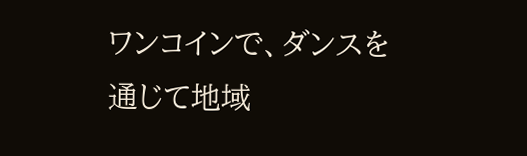ワンコインで、ダンスを通じて地域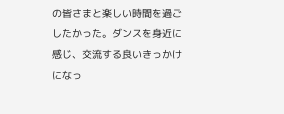の皆さまと楽しい時間を過ごしたかった。ダンスを身近に感じ、交流する良いきっかけになっ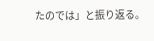たのでは」と振り返る。